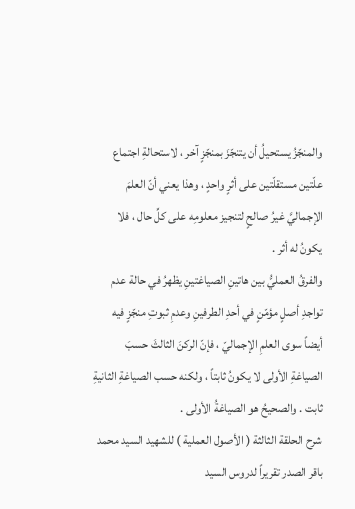والمنجّزُ يستحيلُ أن يتنجّزَ بمنجّزٍ آخر ، لاستحالةِ اجتماع علّتين مستقلّتين على أثرٍ واحدٍ ، وهذا يعني أنّ العلمَ الإجماليَّ غيرُ صالحٍ لتنجيز معلومِه على كلِّ حال ، فلا يكونُ له أثر .
والفرقُ العمليُّ بين هاتينِ الصياغتينِ يظهرُ في حالة عدم تواجدِ أصلٍ مؤمّنٍ في أحدِ الطرفينِ وعدمِ ثبوتِ منجّزٍ فيه أيضاً سوى العلمِ الإجماليّ ، فإنّ الركنَ الثالثَ حسبَ الصياغةِ الأولى لا يكونُ ثابتاً ، ولكنه حسب الصياغةِ الثانيةِ ثابت . والصحيحُ هو الصياغةُ الأولى .
شرح الحلقة الثالثة ( الأصول العملية ) للشهيد السيد محمد باقر الصدر تقريراً لدروس السيد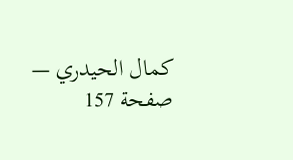كمال الحيدري — صفحة 157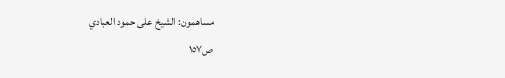مساهمون: الشيخ على حمود العبادي
ص١٥٧